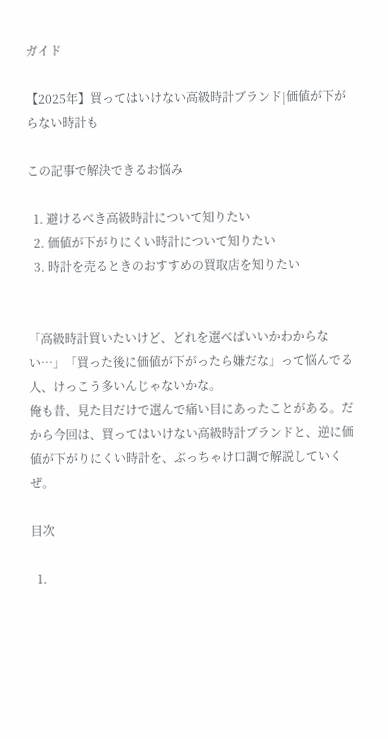ガイド

【2025年】買ってはいけない高級時計ブランド|価値が下がらない時計も

この記事で解決できるお悩み

  1. 避けるべき高級時計について知りたい
  2. 価値が下がりにくい時計について知りたい
  3. 時計を売るときのおすすめの買取店を知りたい


「高級時計買いたいけど、どれを選べばいいかわからない…」「買った後に価値が下がったら嫌だな」って悩んでる人、けっこう多いんじゃないかな。
俺も昔、見た目だけで選んで痛い目にあったことがある。だから今回は、買ってはいけない高級時計ブランドと、逆に価値が下がりにくい時計を、ぶっちゃけ口調で解説していくぜ。

目次

  1.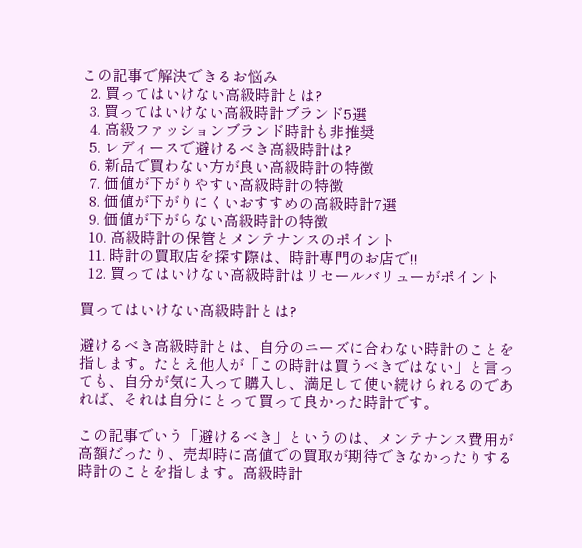この記事で解決できるお悩み
  2. 買ってはいけない高級時計とは?
  3. 買ってはいけない高級時計ブランド5選
  4. 高級ファッションブランド時計も非推奨
  5. レディースで避けるべき高級時計は?
  6. 新品で買わない方が良い高級時計の特徴
  7. 価値が下がりやすい高級時計の特徴
  8. 価値が下がりにくいおすすめの高級時計7選
  9. 価値が下がらない高級時計の特徴
  10. 高級時計の保管とメンテナンスのポイント
  11. 時計の買取店を探す際は、時計専門のお店で!!
  12. 買ってはいけない高級時計はリセールバリューがポイント

買ってはいけない高級時計とは?

避けるべき高級時計とは、自分のニーズに合わない時計のことを指します。たとえ他人が「この時計は買うべきではない」と言っても、自分が気に入って購入し、満足して使い続けられるのであれば、それは自分にとって買って良かった時計です。

この記事でいう「避けるべき」というのは、メンテナンス費用が高額だったり、売却時に高値での買取が期待できなかったりする時計のことを指します。高級時計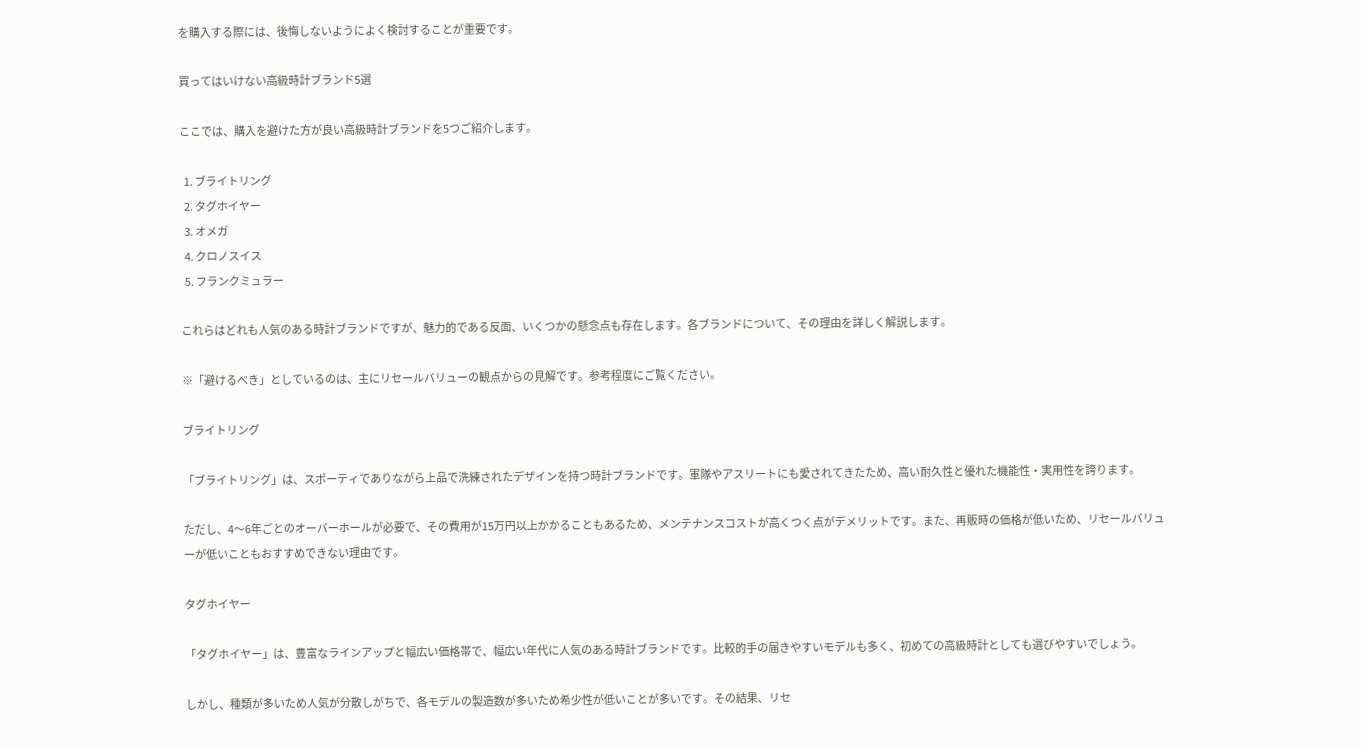を購入する際には、後悔しないようによく検討することが重要です。

買ってはいけない高級時計ブランド5選

ここでは、購入を避けた方が良い高級時計ブランドを5つご紹介します。

  1. ブライトリング
  2. タグホイヤー
  3. オメガ
  4. クロノスイス
  5. フランクミュラー

これらはどれも人気のある時計ブランドですが、魅力的である反面、いくつかの懸念点も存在します。各ブランドについて、その理由を詳しく解説します。

※「避けるべき」としているのは、主にリセールバリューの観点からの見解です。参考程度にご覧ください。

ブライトリング

「ブライトリング」は、スポーティでありながら上品で洗練されたデザインを持つ時計ブランドです。軍隊やアスリートにも愛されてきたため、高い耐久性と優れた機能性・実用性を誇ります。

ただし、4〜6年ごとのオーバーホールが必要で、その費用が15万円以上かかることもあるため、メンテナンスコストが高くつく点がデメリットです。また、再販時の価格が低いため、リセールバリューが低いこともおすすめできない理由です。

タグホイヤー

「タグホイヤー」は、豊富なラインアップと幅広い価格帯で、幅広い年代に人気のある時計ブランドです。比較的手の届きやすいモデルも多く、初めての高級時計としても選びやすいでしょう。

しかし、種類が多いため人気が分散しがちで、各モデルの製造数が多いため希少性が低いことが多いです。その結果、リセ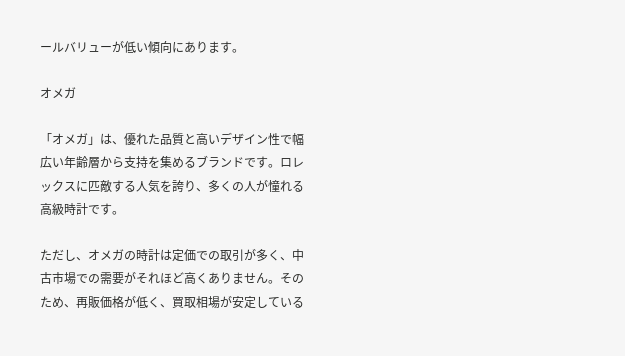ールバリューが低い傾向にあります。

オメガ

「オメガ」は、優れた品質と高いデザイン性で幅広い年齢層から支持を集めるブランドです。ロレックスに匹敵する人気を誇り、多くの人が憧れる高級時計です。

ただし、オメガの時計は定価での取引が多く、中古市場での需要がそれほど高くありません。そのため、再販価格が低く、買取相場が安定している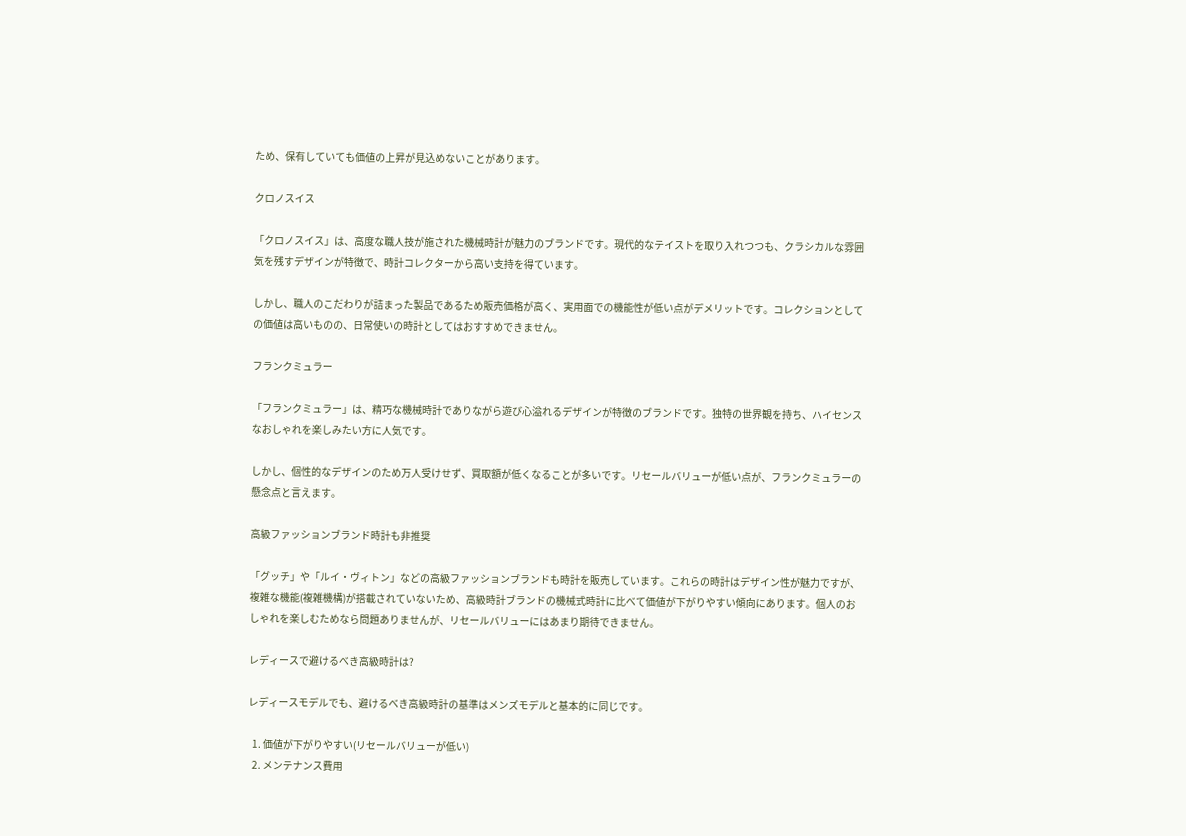ため、保有していても価値の上昇が見込めないことがあります。

クロノスイス

「クロノスイス」は、高度な職人技が施された機械時計が魅力のブランドです。現代的なテイストを取り入れつつも、クラシカルな雰囲気を残すデザインが特徴で、時計コレクターから高い支持を得ています。

しかし、職人のこだわりが詰まった製品であるため販売価格が高く、実用面での機能性が低い点がデメリットです。コレクションとしての価値は高いものの、日常使いの時計としてはおすすめできません。

フランクミュラー

「フランクミュラー」は、精巧な機械時計でありながら遊び心溢れるデザインが特徴のブランドです。独特の世界観を持ち、ハイセンスなおしゃれを楽しみたい方に人気です。

しかし、個性的なデザインのため万人受けせず、買取額が低くなることが多いです。リセールバリューが低い点が、フランクミュラーの懸念点と言えます。

高級ファッションブランド時計も非推奨

「グッチ」や「ルイ・ヴィトン」などの高級ファッションブランドも時計を販売しています。これらの時計はデザイン性が魅力ですが、複雑な機能(複雑機構)が搭載されていないため、高級時計ブランドの機械式時計に比べて価値が下がりやすい傾向にあります。個人のおしゃれを楽しむためなら問題ありませんが、リセールバリューにはあまり期待できません。

レディースで避けるべき高級時計は?

レディースモデルでも、避けるべき高級時計の基準はメンズモデルと基本的に同じです。

  1. 価値が下がりやすい(リセールバリューが低い)
  2. メンテナンス費用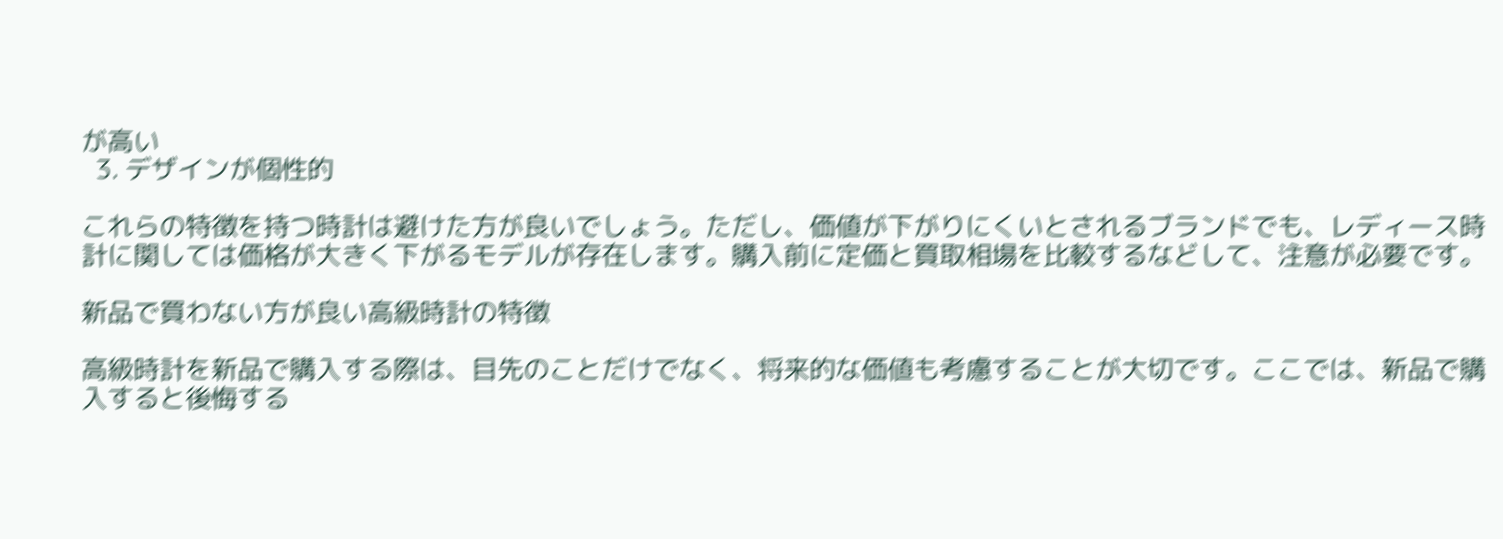が高い
  3. デザインが個性的

これらの特徴を持つ時計は避けた方が良いでしょう。ただし、価値が下がりにくいとされるブランドでも、レディース時計に関しては価格が大きく下がるモデルが存在します。購入前に定価と買取相場を比較するなどして、注意が必要です。

新品で買わない方が良い高級時計の特徴

高級時計を新品で購入する際は、目先のことだけでなく、将来的な価値も考慮することが大切です。ここでは、新品で購入すると後悔する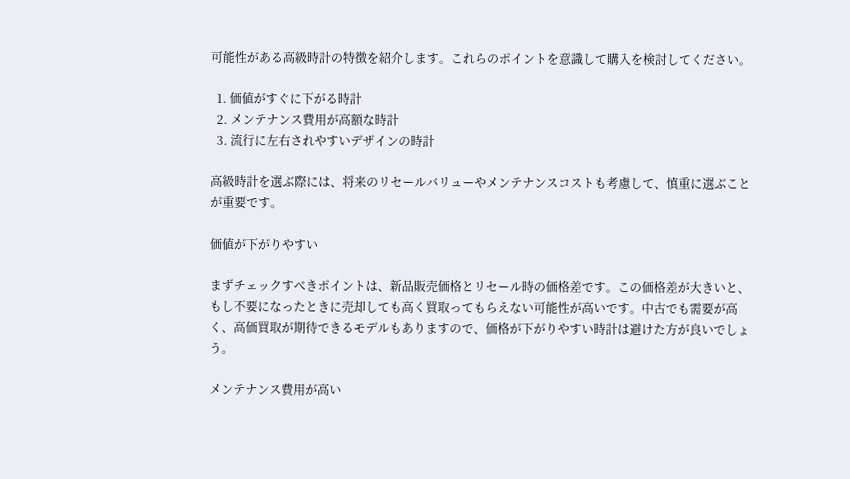可能性がある高級時計の特徴を紹介します。これらのポイントを意識して購入を検討してください。

  1. 価値がすぐに下がる時計
  2. メンテナンス費用が高額な時計
  3. 流行に左右されやすいデザインの時計

高級時計を選ぶ際には、将来のリセールバリューやメンテナンスコストも考慮して、慎重に選ぶことが重要です。

価値が下がりやすい

まずチェックすべきポイントは、新品販売価格とリセール時の価格差です。この価格差が大きいと、もし不要になったときに売却しても高く買取ってもらえない可能性が高いです。中古でも需要が高く、高価買取が期待できるモデルもありますので、価格が下がりやすい時計は避けた方が良いでしょう。

メンテナンス費用が高い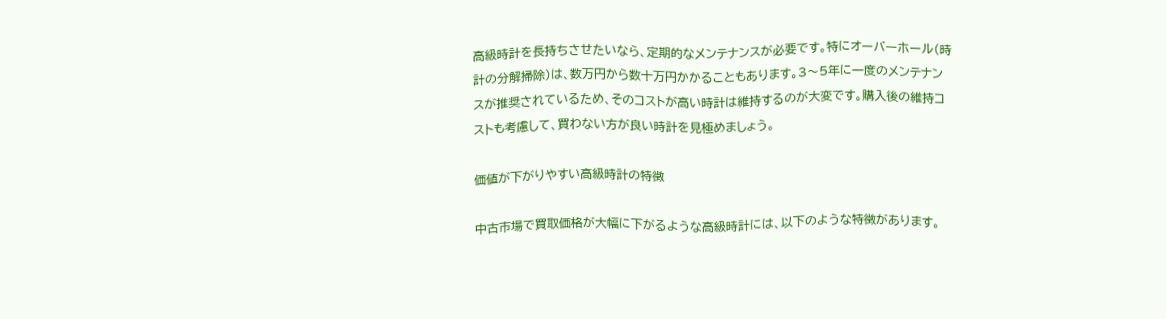高級時計を長持ちさせたいなら、定期的なメンテナンスが必要です。特にオーバーホール(時計の分解掃除)は、数万円から数十万円かかることもあります。3〜5年に一度のメンテナンスが推奨されているため、そのコストが高い時計は維持するのが大変です。購入後の維持コストも考慮して、買わない方が良い時計を見極めましょう。

価値が下がりやすい高級時計の特徴

中古市場で買取価格が大幅に下がるような高級時計には、以下のような特徴があります。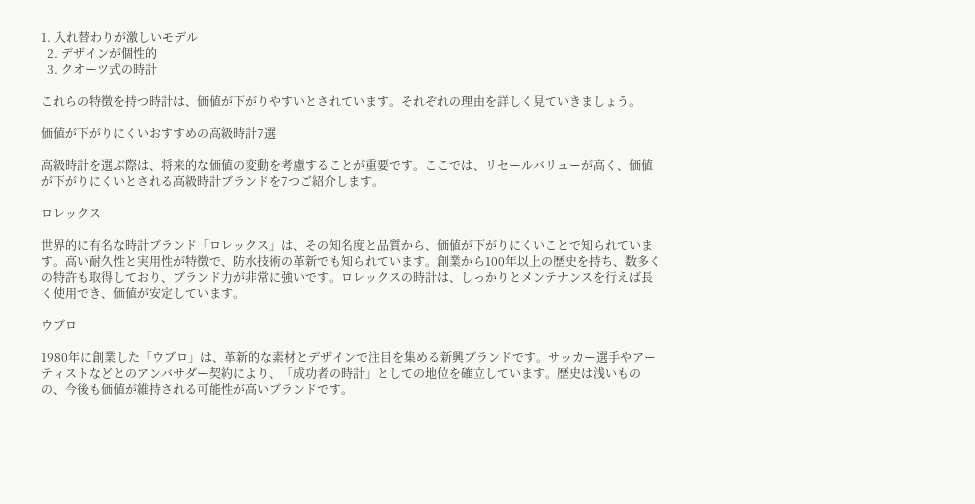1. 入れ替わりが激しいモデル
  2. デザインが個性的
  3. クオーツ式の時計

これらの特徴を持つ時計は、価値が下がりやすいとされています。それぞれの理由を詳しく見ていきましょう。

価値が下がりにくいおすすめの高級時計7選

高級時計を選ぶ際は、将来的な価値の変動を考慮することが重要です。ここでは、リセールバリューが高く、価値が下がりにくいとされる高級時計ブランドを7つご紹介します。

ロレックス

世界的に有名な時計ブランド「ロレックス」は、その知名度と品質から、価値が下がりにくいことで知られています。高い耐久性と実用性が特徴で、防水技術の革新でも知られています。創業から100年以上の歴史を持ち、数多くの特許も取得しており、ブランド力が非常に強いです。ロレックスの時計は、しっかりとメンテナンスを行えば長く使用でき、価値が安定しています。

ウブロ

1980年に創業した「ウブロ」は、革新的な素材とデザインで注目を集める新興ブランドです。サッカー選手やアーティストなどとのアンバサダー契約により、「成功者の時計」としての地位を確立しています。歴史は浅いものの、今後も価値が維持される可能性が高いブランドです。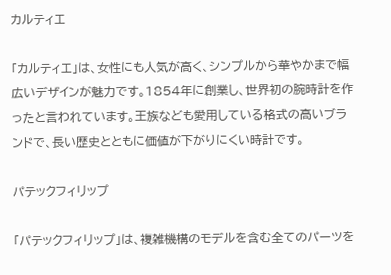カルティエ

「カルティエ」は、女性にも人気が高く、シンプルから華やかまで幅広いデザインが魅力です。1854年に創業し、世界初の腕時計を作ったと言われています。王族なども愛用している格式の高いブランドで、長い歴史とともに価値が下がりにくい時計です。

パテックフィリップ

「パテックフィリップ」は、複雑機構のモデルを含む全てのパーツを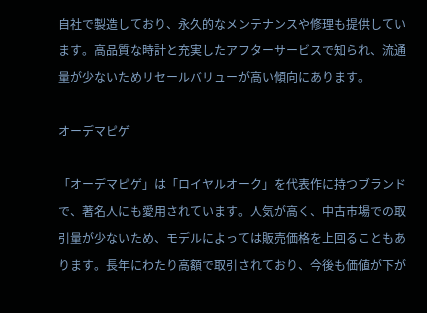自社で製造しており、永久的なメンテナンスや修理も提供しています。高品質な時計と充実したアフターサービスで知られ、流通量が少ないためリセールバリューが高い傾向にあります。

オーデマピゲ

「オーデマピゲ」は「ロイヤルオーク」を代表作に持つブランドで、著名人にも愛用されています。人気が高く、中古市場での取引量が少ないため、モデルによっては販売価格を上回ることもあります。長年にわたり高額で取引されており、今後も価値が下が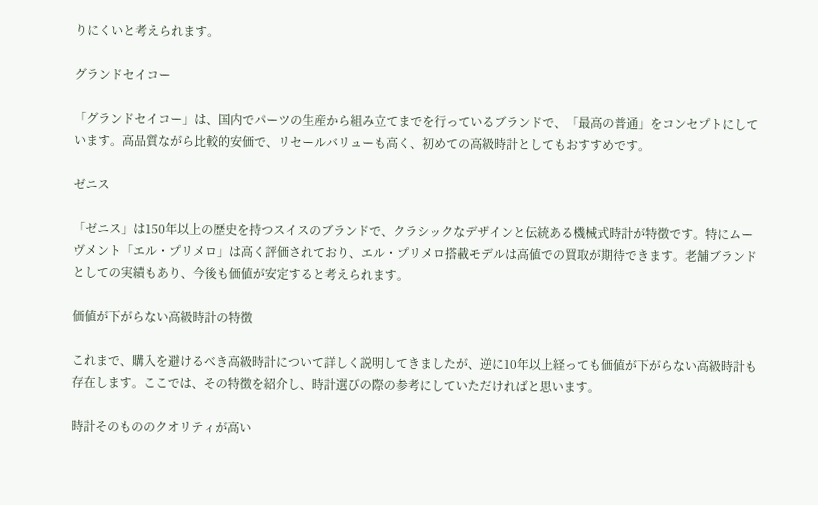りにくいと考えられます。

グランドセイコー

「グランドセイコー」は、国内でパーツの生産から組み立てまでを行っているブランドで、「最高の普通」をコンセプトにしています。高品質ながら比較的安価で、リセールバリューも高く、初めての高級時計としてもおすすめです。

ゼニス

「ゼニス」は150年以上の歴史を持つスイスのブランドで、クラシックなデザインと伝統ある機械式時計が特徴です。特にムーヴメント「エル・プリメロ」は高く評価されており、エル・プリメロ搭載モデルは高値での買取が期待できます。老舗ブランドとしての実績もあり、今後も価値が安定すると考えられます。

価値が下がらない高級時計の特徴

これまで、購入を避けるべき高級時計について詳しく説明してきましたが、逆に10年以上経っても価値が下がらない高級時計も存在します。ここでは、その特徴を紹介し、時計選びの際の参考にしていただければと思います。

時計そのもののクオリティが高い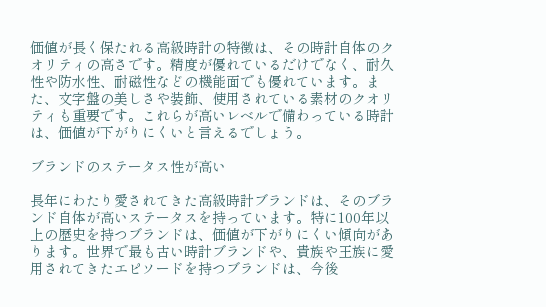価値が長く保たれる高級時計の特徴は、その時計自体のクオリティの高さです。精度が優れているだけでなく、耐久性や防水性、耐磁性などの機能面でも優れています。また、文字盤の美しさや装飾、使用されている素材のクオリティも重要です。これらが高いレベルで備わっている時計は、価値が下がりにくいと言えるでしょう。

ブランドのステータス性が高い

長年にわたり愛されてきた高級時計ブランドは、そのブランド自体が高いステータスを持っています。特に100年以上の歴史を持つブランドは、価値が下がりにくい傾向があります。世界で最も古い時計ブランドや、貴族や王族に愛用されてきたエピソードを持つブランドは、今後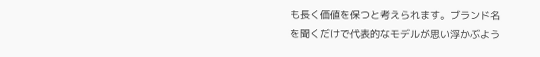も長く価値を保つと考えられます。ブランド名を聞くだけで代表的なモデルが思い浮かぶよう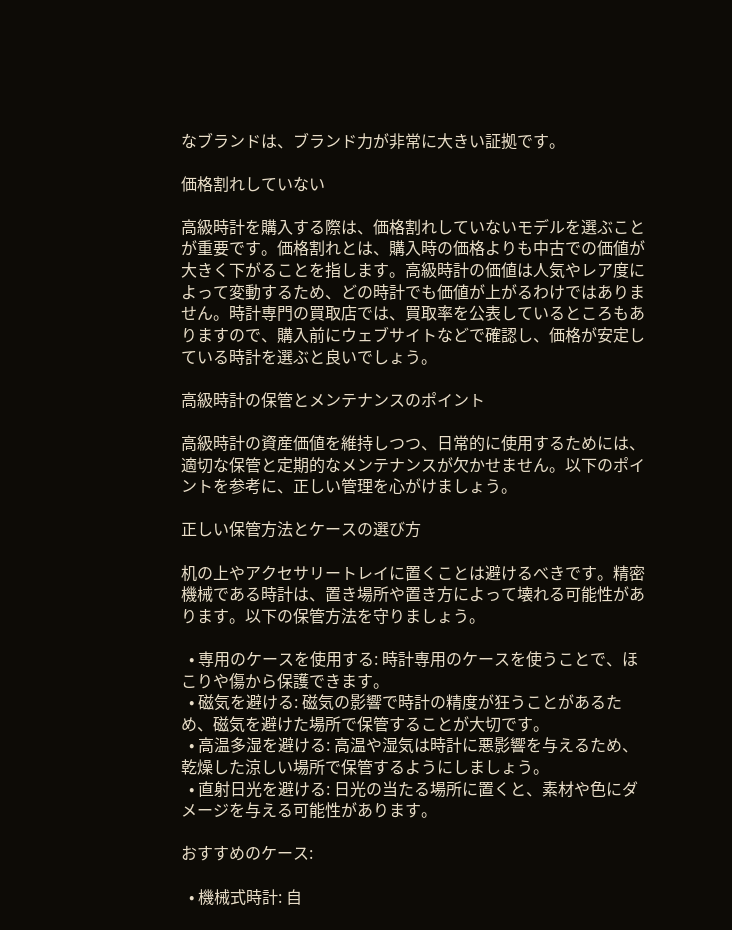なブランドは、ブランド力が非常に大きい証拠です。

価格割れしていない

高級時計を購入する際は、価格割れしていないモデルを選ぶことが重要です。価格割れとは、購入時の価格よりも中古での価値が大きく下がることを指します。高級時計の価値は人気やレア度によって変動するため、どの時計でも価値が上がるわけではありません。時計専門の買取店では、買取率を公表しているところもありますので、購入前にウェブサイトなどで確認し、価格が安定している時計を選ぶと良いでしょう。

高級時計の保管とメンテナンスのポイント

高級時計の資産価値を維持しつつ、日常的に使用するためには、適切な保管と定期的なメンテナンスが欠かせません。以下のポイントを参考に、正しい管理を心がけましょう。

正しい保管方法とケースの選び方

机の上やアクセサリートレイに置くことは避けるべきです。精密機械である時計は、置き場所や置き方によって壊れる可能性があります。以下の保管方法を守りましょう。

  • 専用のケースを使用する: 時計専用のケースを使うことで、ほこりや傷から保護できます。
  • 磁気を避ける: 磁気の影響で時計の精度が狂うことがあるため、磁気を避けた場所で保管することが大切です。
  • 高温多湿を避ける: 高温や湿気は時計に悪影響を与えるため、乾燥した涼しい場所で保管するようにしましょう。
  • 直射日光を避ける: 日光の当たる場所に置くと、素材や色にダメージを与える可能性があります。

おすすめのケース:

  • 機械式時計: 自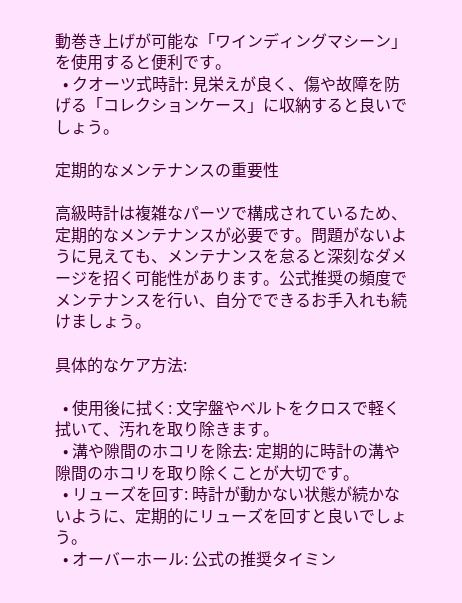動巻き上げが可能な「ワインディングマシーン」を使用すると便利です。
  • クオーツ式時計: 見栄えが良く、傷や故障を防げる「コレクションケース」に収納すると良いでしょう。

定期的なメンテナンスの重要性

高級時計は複雑なパーツで構成されているため、定期的なメンテナンスが必要です。問題がないように見えても、メンテナンスを怠ると深刻なダメージを招く可能性があります。公式推奨の頻度でメンテナンスを行い、自分でできるお手入れも続けましょう。

具体的なケア方法:

  • 使用後に拭く: 文字盤やベルトをクロスで軽く拭いて、汚れを取り除きます。
  • 溝や隙間のホコリを除去: 定期的に時計の溝や隙間のホコリを取り除くことが大切です。
  • リューズを回す: 時計が動かない状態が続かないように、定期的にリューズを回すと良いでしょう。
  • オーバーホール: 公式の推奨タイミン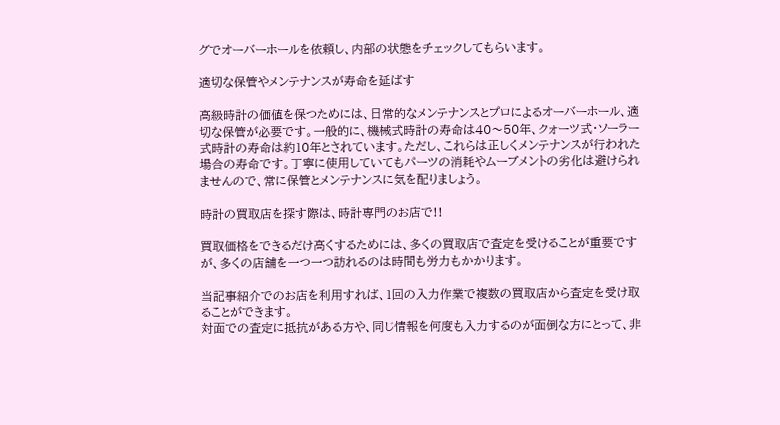グでオーバーホールを依頼し、内部の状態をチェックしてもらいます。

適切な保管やメンテナンスが寿命を延ばす

高級時計の価値を保つためには、日常的なメンテナンスとプロによるオーバーホール、適切な保管が必要です。一般的に、機械式時計の寿命は40〜50年、クォーツ式・ソーラー式時計の寿命は約10年とされています。ただし、これらは正しくメンテナンスが行われた場合の寿命です。丁寧に使用していてもパーツの消耗やムーブメントの劣化は避けられませんので、常に保管とメンテナンスに気を配りましょう。

時計の買取店を探す際は、時計専門のお店で!!

買取価格をできるだけ高くするためには、多くの買取店で査定を受けることが重要ですが、多くの店舗を一つ一つ訪れるのは時間も労力もかかります。

当記事紹介でのお店を利用すれば、1回の入力作業で複数の買取店から査定を受け取ることができます。
対面での査定に抵抗がある方や、同じ情報を何度も入力するのが面倒な方にとって、非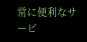常に便利なサービ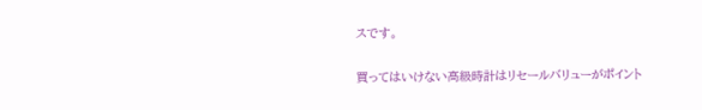スです。

買ってはいけない高級時計はリセールバリューがポイント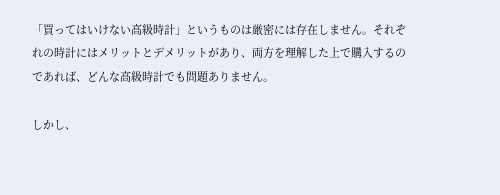「買ってはいけない高級時計」というものは厳密には存在しません。それぞれの時計にはメリットとデメリットがあり、両方を理解した上で購入するのであれば、どんな高級時計でも問題ありません。

しかし、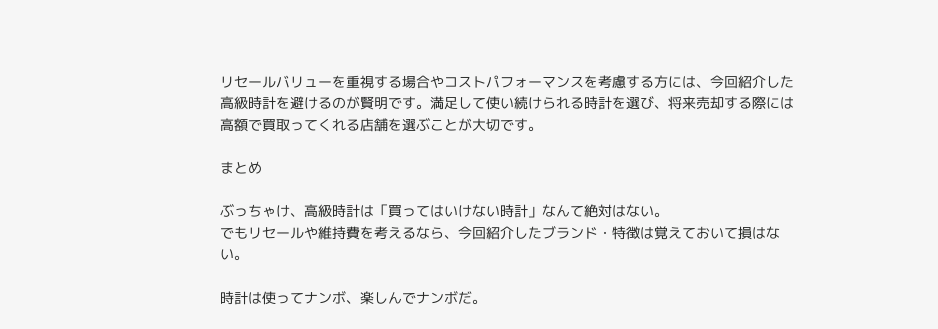リセールバリューを重視する場合やコストパフォーマンスを考慮する方には、今回紹介した高級時計を避けるのが賢明です。満足して使い続けられる時計を選び、将来売却する際には高額で買取ってくれる店舗を選ぶことが大切です。

まとめ

ぶっちゃけ、高級時計は「買ってはいけない時計」なんて絶対はない。
でもリセールや維持費を考えるなら、今回紹介したブランド・特徴は覚えておいて損はない。

時計は使ってナンボ、楽しんでナンボだ。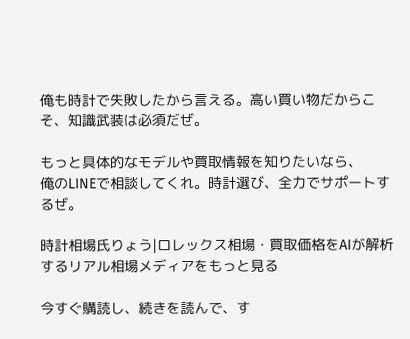俺も時計で失敗したから言える。高い買い物だからこそ、知識武装は必須だぜ。

もっと具体的なモデルや買取情報を知りたいなら、
俺のLINEで相談してくれ。時計選び、全力でサポートするぜ。

時計相場氏りょう|ロレックス相場・買取価格をAIが解析するリアル相場メディアをもっと見る

今すぐ購読し、続きを読んで、す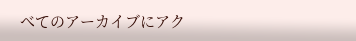べてのアーカイブにアク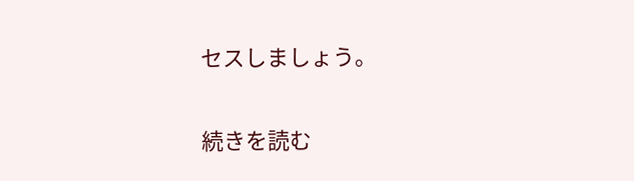セスしましょう。

続きを読む